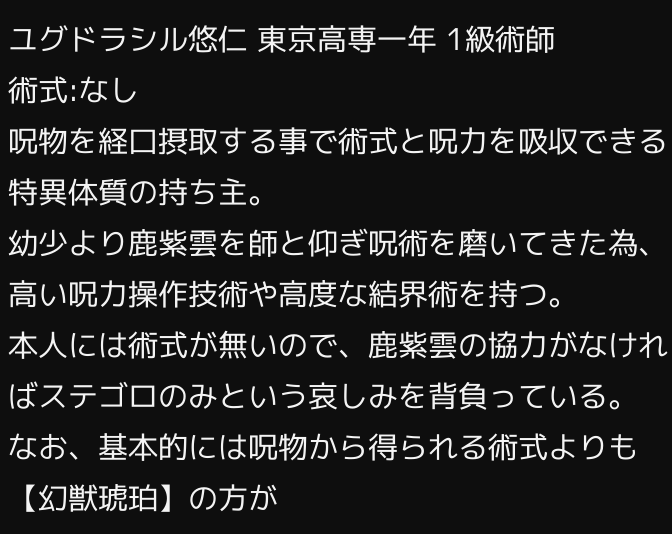ユグドラシル悠仁 東京高専一年 1級術師
術式:なし
呪物を経口摂取する事で術式と呪力を吸収できる特異体質の持ち主。
幼少より鹿紫雲を師と仰ぎ呪術を磨いてきた為、高い呪力操作技術や高度な結界術を持つ。
本人には術式が無いので、鹿紫雲の協力がなければステゴロのみという哀しみを背負っている。
なお、基本的には呪物から得られる術式よりも【幻獣琥珀】の方が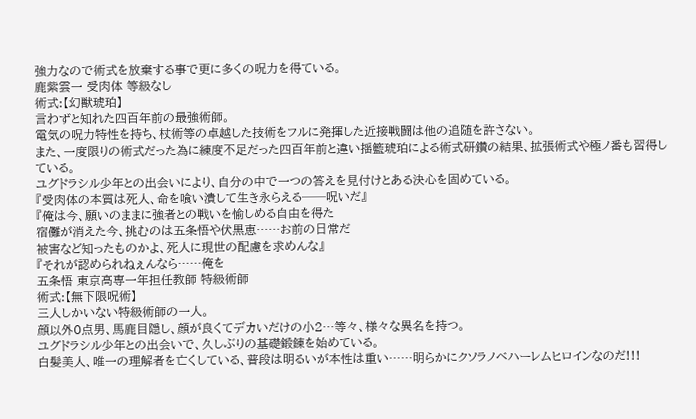強力なので術式を放棄する事で更に多くの呪力を得ている。
鹿紫雲一 受肉体 等級なし
術式:【幻獣琥珀】
言わずと知れた四百年前の最強術師。
電気の呪力特性を持ち、杖術等の卓越した技術をフルに発揮した近接戦闘は他の追随を許さない。
また、一度限りの術式だった為に練度不足だった四百年前と違い揺籃琥珀による術式研鑽の結果、拡張術式や極ノ番も習得している。
ユグドラシル少年との出会いにより、自分の中で一つの答えを見付けとある決心を固めている。
『受肉体の本質は死人、命を喰い潰して生き永らえる──呪いだ』
『俺は今、願いのままに強者との戦いを愉しめる自由を得た
宿儺が消えた今、挑むのは五条悟や伏黒恵……お前の日常だ
被害など知ったものかよ、死人に現世の配慮を求めんな』
『それが認められねぇんなら……俺を
五条悟 東京高専一年担任教師 特級術師
術式:【無下限呪術】
三人しかいない特級術師の一人。
顔以外0点男、馬鹿目隠し、顔が良くてデカいだけの小2…等々、様々な異名を持つ。
ユグドラシル少年との出会いで、久しぶりの基礎鍛錬を始めている。
白髪美人、唯一の理解者を亡くしている、普段は明るいが本性は重い……明らかにクソラノベハーレムヒロインなのだ!!!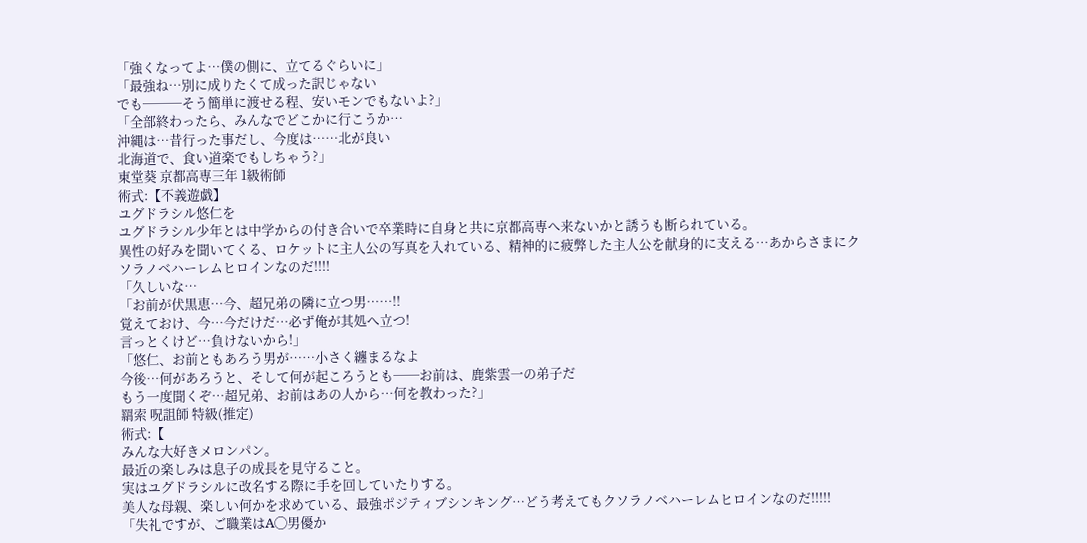「強くなってよ…僕の側に、立てるぐらいに」
「最強ね…別に成りたくて成った訳じゃない
でも───そう簡単に渡せる程、安いモンでもないよ?」
「全部終わったら、みんなでどこかに行こうか…
沖縄は…昔行った事だし、今度は……北が良い
北海道で、食い道楽でもしちゃう?」
東堂葵 京都高専三年 1級術師
術式:【不義遊戯】
ユグドラシル悠仁を
ユグドラシル少年とは中学からの付き合いで卒業時に自身と共に京都高専へ来ないかと誘うも断られている。
異性の好みを聞いてくる、ロケットに主人公の写真を入れている、精神的に疲弊した主人公を献身的に支える…あからさまにクソラノベハーレムヒロインなのだ!!!!
「久しいな…
「お前が伏黒恵…今、超兄弟の隣に立つ男……!!
覚えておけ、今…今だけだ…必ず俺が其処へ立つ!
言っとくけど…負けないから!」
「悠仁、お前ともあろう男が……小さく纏まるなよ
今後…何があろうと、そして何が起ころうとも──お前は、鹿紫雲一の弟子だ
もう一度聞くぞ…超兄弟、お前はあの人から…何を教わった?」
羂索 呪詛師 特級(推定)
術式:【
みんな大好きメロンパン。
最近の楽しみは息子の成長を見守ること。
実はユグドラシルに改名する際に手を回していたりする。
美人な母親、楽しい何かを求めている、最強ポジティブシンキング…どう考えてもクソラノベハーレムヒロインなのだ!!!!!
「失礼ですが、ご職業はA◯男優か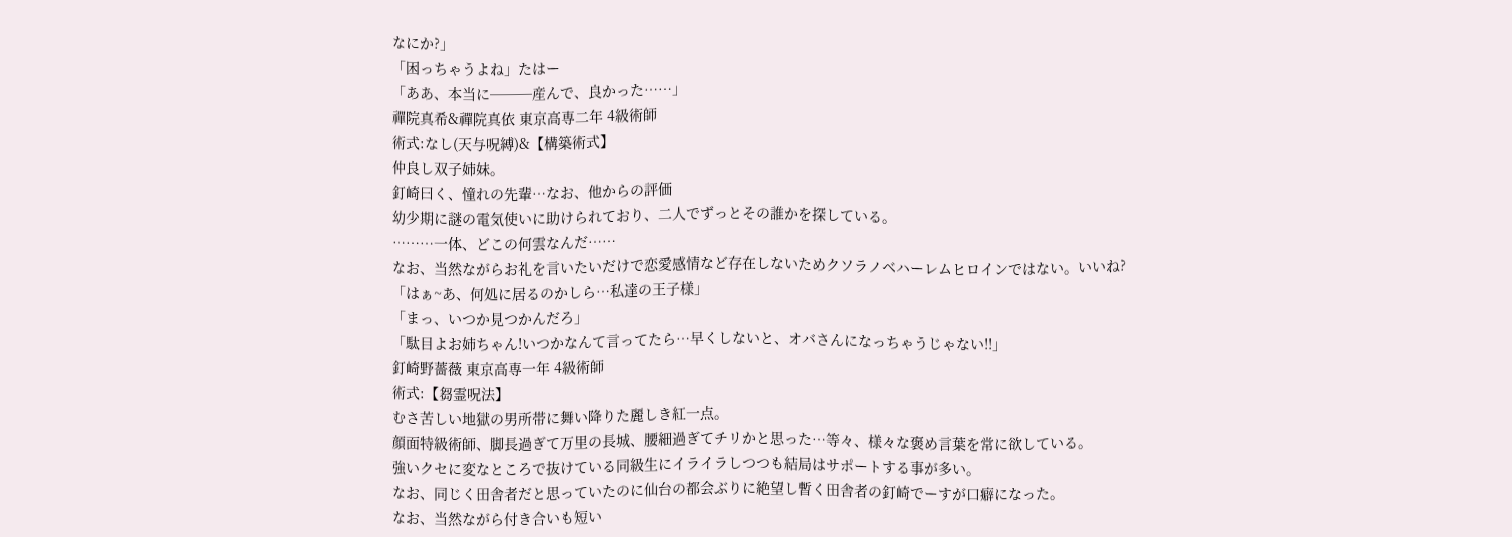なにか?」
「困っちゃうよね」たはー
「ああ、本当に───産んで、良かった……」
禪院真希&禪院真依 東京高専二年 4級術師
術式:なし(天与呪縛)&【構築術式】
仲良し双子姉妹。
釘崎曰く、憧れの先輩…なお、他からの評価
幼少期に謎の電気使いに助けられており、二人でずっとその誰かを探している。
………一体、どこの何雲なんだ……
なお、当然ながらお礼を言いたいだけで恋愛感情など存在しないためクソラノベハーレムヒロインではない。いいね?
「はぁ~あ、何処に居るのかしら…私達の王子様」
「まっ、いつか見つかんだろ」
「駄目よお姉ちゃん!いつかなんて言ってたら…早くしないと、オバさんになっちゃうじゃない!!」
釘崎野薔薇 東京高専一年 4級術師
術式:【芻霊呪法】
むさ苦しい地獄の男所帯に舞い降りた麗しき紅一点。
顔面特級術師、脚長過ぎて万里の長城、腰細過ぎてチリかと思った…等々、様々な褒め言葉を常に欲している。
強いクセに変なところで抜けている同級生にイライラしつつも結局はサポートする事が多い。
なお、同じく田舎者だと思っていたのに仙台の都会ぶりに絶望し暫く田舎者の釘崎でーすが口癖になった。
なお、当然ながら付き合いも短い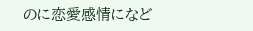のに恋愛感情になど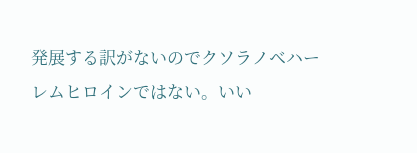発展する訳がないのでクソラノベハーレムヒロインではない。いい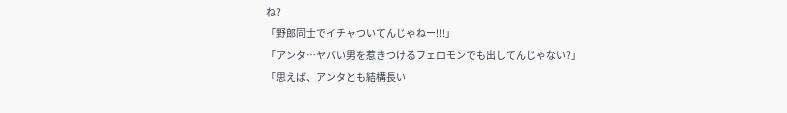ね?
「野郎同士でイチャついてんじゃねー!!!」
「アンタ…ヤバい男を惹きつけるフェロモンでも出してんじゃない?」
「思えば、アンタとも結構長い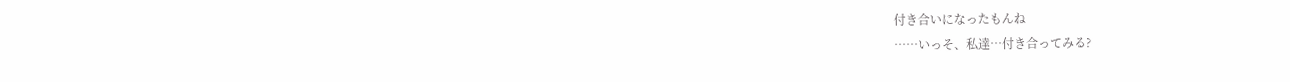付き合いになったもんね
……いっそ、私達…付き合ってみる?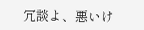冗談よ、悪いけ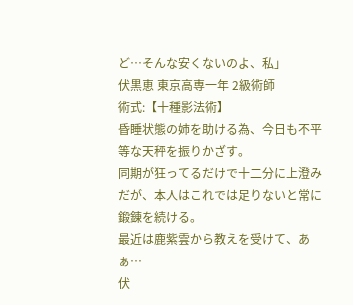ど…そんな安くないのよ、私」
伏黒恵 東京高専一年 2級術師
術式:【十種影法術】
昏睡状態の姉を助ける為、今日も不平等な天秤を振りかざす。
同期が狂ってるだけで十二分に上澄みだが、本人はこれでは足りないと常に鍛錬を続ける。
最近は鹿紫雲から教えを受けて、あぁ…
伏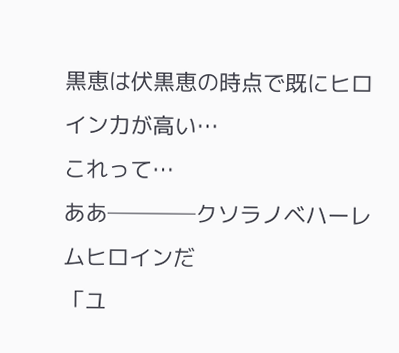黒恵は伏黒恵の時点で既にヒロイン力が高い…
これって…
ああ────クソラノベハーレムヒロインだ
「ユ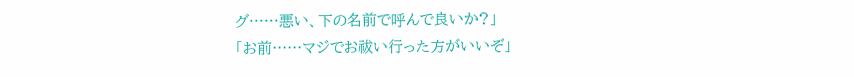グ……悪い、下の名前で呼んで良いか?」
「お前……マジでお祓い行った方がいいぞ」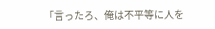「言ったろ、俺は不平等に人を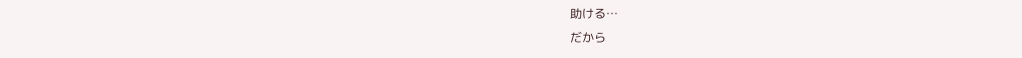助ける…
だから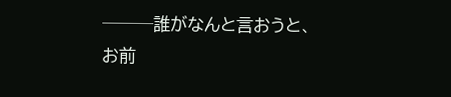───誰がなんと言おうと、お前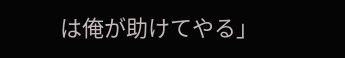は俺が助けてやる」